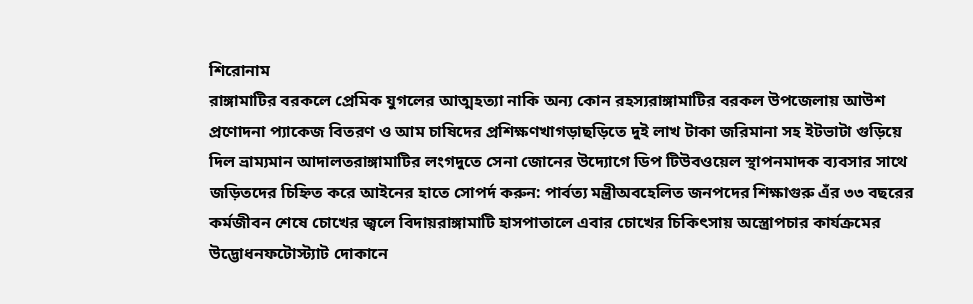শিরোনাম
রাঙ্গামাটির বরকলে প্রেমিক যুগলের আত্মহত্যা নাকি অন্য কোন রহস্যরাঙ্গামাটির বরকল উপজেলায় আউশ প্রণোদনা প্যাকেজ বিতরণ ও আম চাষিদের প্রশিক্ষণখাগড়াছড়িতে দুই লাখ টাকা জরিমানা সহ ইটভাটা গুড়িয়ে দিল ভ্রাম্যমান আদালতরাঙ্গামাটির লংগদুতে সেনা জোনের উদ্যোগে ডিপ টিউবওয়েল স্থাপনমাদক ব্যবসার সাথে জড়িতদের চিহ্নিত করে আইনের হাতে সোপর্দ করুন: পার্বত্য মন্ত্রীঅবহেলিত জনপদের শিক্ষাগুরু এঁর ৩৩ বছরের কর্মজীবন শেষে চোখের জ্বলে বিদায়রাঙ্গামাটি হাসপাতালে এবার চোখের চিকিৎসায় অস্ত্রোপচার কার্যক্রমের উদ্ভোধনফটোস্ট্যাট দোকানে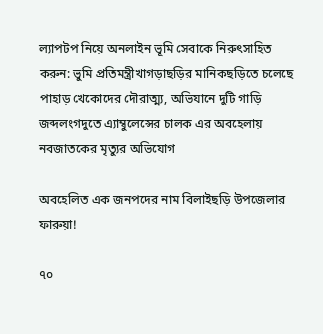ল্যাপটপ নিয়ে অনলাইন ভূমি সেবাকে নিরুৎসাহিত করুন: ভুমি প্রতিমন্ত্রীখাগড়াছড়ির মানিকছড়িতে চলেছে পাহাড় খেকোদের দৌরাত্ম্য, অভিযানে দুটি গাড়ি জব্দলংগদুতে এ্যাম্বুলেন্সের চালক এর অবহেলায় নবজাতকের মৃত্যুর অভিযোগ

অবহেলিত এক জনপদের নাম বিলাইছড়ি উপজেলার ফারুয়া!

৭০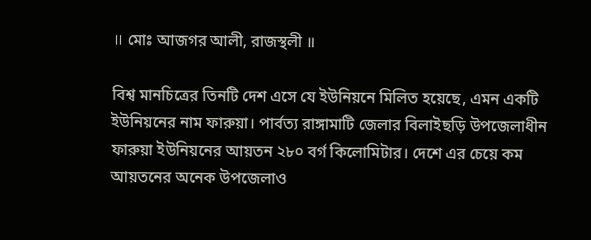॥ মোঃ আজগর আলী, রাজস্থলী ॥

বিশ্ব মানচিত্রের তিনটি দেশ এসে যে ইউনিয়নে মিলিত হয়েছে, এমন একটি ইউনিয়নের নাম ফারুয়া। পার্বত্য রাঙ্গামাটি জেলার বিলাইছড়ি উপজেলাধীন ফারুয়া ইউনিয়নের আয়তন ২৮০ বর্গ কিলোমিটার। দেশে এর চেয়ে কম আয়তনের অনেক উপজেলাও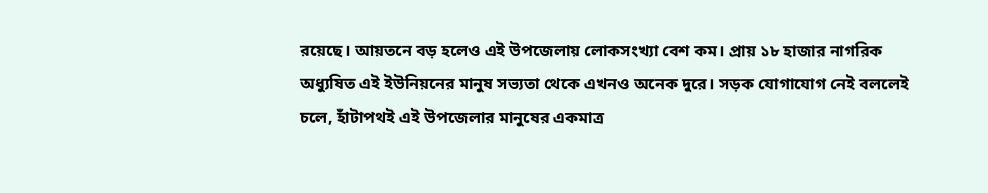রয়েছে। আয়তনে বড় হলেও এই উপজেলায় লোকসংখ্যা বেশ কম। প্রায় ১৮ হাজার নাগরিক অধ্যুষিত এই ইউনিয়নের মানুষ সভ্যতা থেকে এখনও অনেক দুরে। সড়ক যোগাযোগ নেই বললেই চলে, হাঁটাপথই এই উপজেলার মানুষের একমাত্র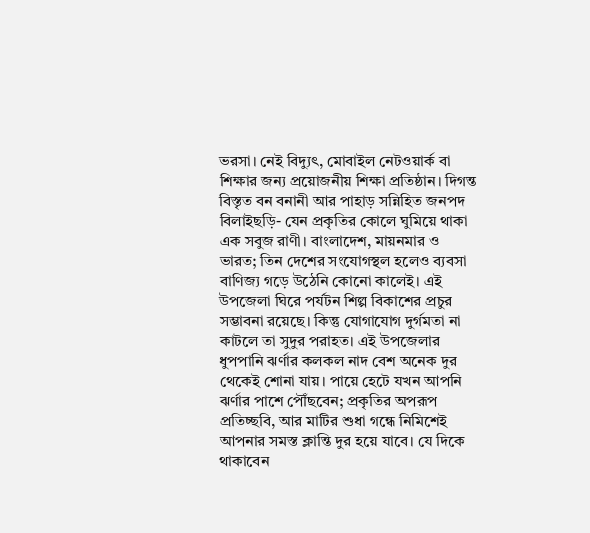ভরসা। নেই বিদ্যুৎ, মোবাইল নেটওয়ার্ক বা শিক্ষার জন্য প্রয়োজনীয় শিক্ষা প্রতিষ্ঠান। দিগন্ত বিস্তৃত বন বনানী আর পাহাড় সন্নিহিত জনপদ বিলাইছড়ি- যেন প্রকৃতির কোলে ঘুমিয়ে থাকা এক সবুজ রাণী। বাংলাদেশ, মায়নমার ও ভারত; তিন দেশের সংযোগস্থল হলেও ব্যবসা বাণিজ্য গড়ে উঠেনি কোনো কালেই। এই উপজেলা ঘিরে পর্যটন শিল্প বিকাশের প্রচুর সম্ভাবনা রয়েছে। কিন্তু যোগাযোগ দুর্গমতা না কাটলে তা সুদুর পরাহত। এই উপজেলার ধুপপানি ঝর্ণার কলকল নাদ বেশ অনেক দুর থেকেই শোনা যায়। পায়ে হেটে যখন আপনি ঝর্ণার পাশে পৌঁছবেন; প্রকৃতির অপরূপ প্রতিচ্ছবি, আর মাটির শুধা গন্ধে নিমিশেই আপনার সমস্ত ক্লান্তি দুর হয়ে যাবে। যে দিকে থাকাবেন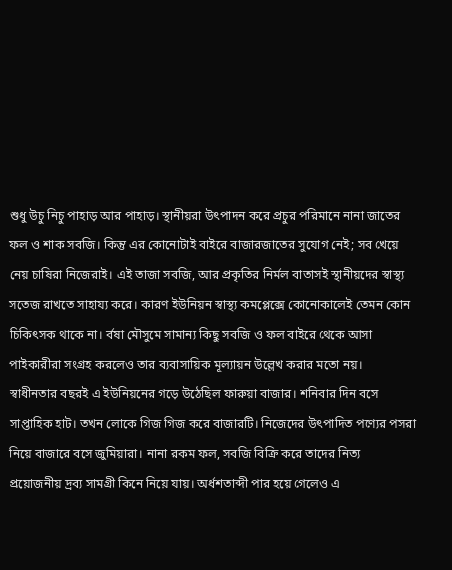শুধু উচু নিচু পাহাড় আর পাহাড়। স্থানীয়রা উৎপাদন করে প্রচুর পরিমানে নানা জাতের ফল ও শাক সবজি। কিন্তু এর কোনোটাই বাইরে বাজারজাতের সুযোগ নেই; সব খেয়ে নেয় চাষিরা নিজেরাই। এই তাজা সবজি, আর প্রকৃতির নির্মল বাতাসই স্থানীয়দের স্বাস্থ্য সতেজ রাখতে সাহায্য করে। কারণ ইউনিয়ন স্বাস্থ্য কমপ্লেক্সে কোনোকালেই তেমন কোন চিকিৎসক থাকে না। র্বষা মৌসুমে সামান্য কিছু সবজি ও ফল বাইরে থেকে আসা পাইকারীরা সংগ্রহ করলেও তার ব্যবাসায়িক মূল্যায়ন উল্লেখ করার মতো নয়।
স্বাধীনতার বছরই এ ইউনিয়নের গড়ে উঠেছিল ফারুয়া বাজার। শনিবার দিন বসে সাপ্তাহিক হাট। তখন লোকে গিজ গিজ করে বাজারটি। নিজেদের উৎপাদিত পণ্যের পসরা নিয়ে বাজারে বসে জুমিয়ারা। নানা রকম ফল, সবজি বিক্রি করে তাদের নিত্য প্রয়োজনীয় দ্রব্য সামগ্রী কিনে নিয়ে যায়। অর্ধশতাব্দী পার হয়ে গেলেও এ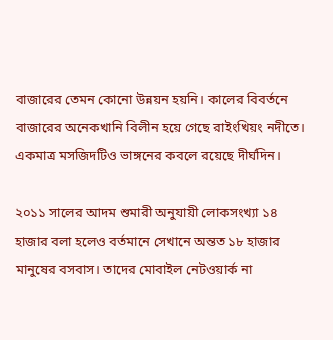বাজারের তেমন কোনো উন্নয়ন হয়নি। কালের বিবর্তনে বাজারের অনেকখানি বিলীন হয়ে গেছে রাইংখিয়ং নদীতে। একমাত্র মসজিদটিও ভাঙ্গনের কবলে রয়েছে দীর্ঘদিন।

২০১১ সালের আদম শুমারী অনুযায়ী লোকসংখ্যা ১৪ হাজার বলা হলেও বর্তমানে সেখানে অন্তত ১৮ হাজার মানুষের বসবাস। তাদের মোবাইল নেটওয়ার্ক না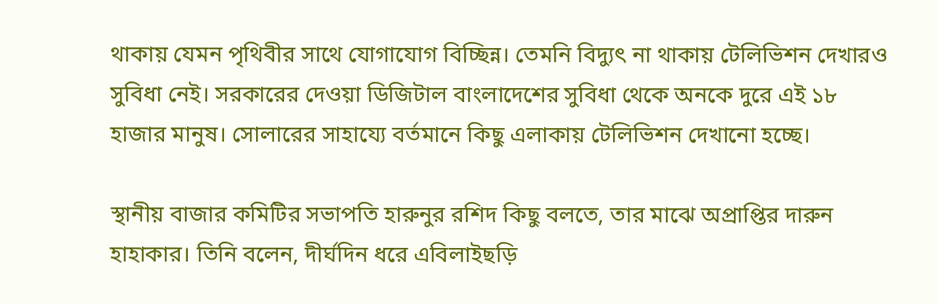থাকায় যেমন পৃথিবীর সাথে যোগাযোগ বিচ্ছিন্ন। তেমনি বিদ্যুৎ না থাকায় টেলিভিশন দেখারও সুবিধা নেই। সরকারের দেওয়া ডিজিটাল বাংলাদেশের সুবিধা থেকে অনকে দুরে এই ১৮ হাজার মানুষ। সোলারের সাহায্যে বর্তমানে কিছু এলাকায় টেলিভিশন দেখানো হচ্ছে।

স্থানীয় বাজার কমিটির সভাপতি হারুনুর রশিদ কিছু বলতে, তার মাঝে অপ্রাপ্তির দারুন হাহাকার। তিনি বলেন, দীর্ঘদিন ধরে এবিলাইছড়ি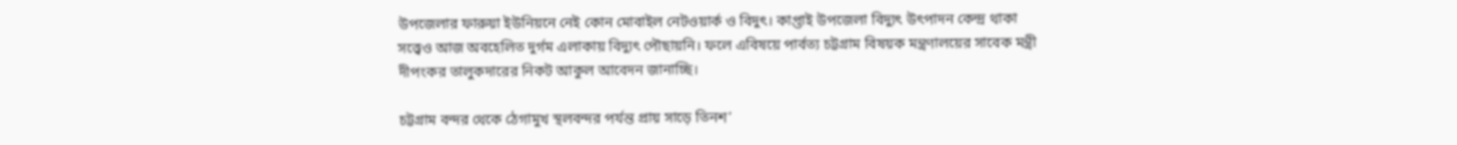উপজেলার ফারুয়া ইউনিয়নে নেই কোন মোবাইল নেটওয়ার্ক ও বিদুৎ। কাপ্তাই উপজেলা বিদ্যুৎ উৎপাদন কেন্দ্র থাকা সত্ত্বেও আজ অবহেলিত দুর্গম এলাকায় বিদ্যুৎ পৌছায়নি। ফলে এবিষয়ে পার্বত্য চট্টগ্রাম বিষয়ক মন্ত্রণালয়ের সাবেক মন্ত্রী দীপংকর তালুকদারের নিকট আকুল আবেদন জানাচ্ছি।

চট্টগ্রাম বন্দর থেকে ঠেগামুখ স্থলবন্দর পর্যন্ত প্রায় সাড়ে তিনশ’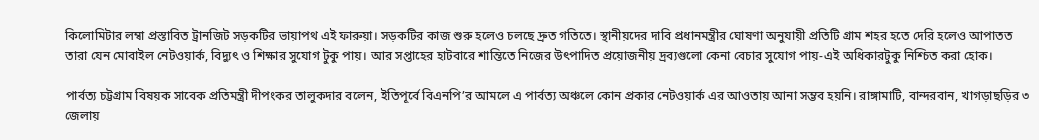কিলোমিটার লম্বা প্রস্তাবিত ট্রানজিট সড়কটির ভায়াপথ এই ফারুয়া। সড়কটির কাজ শুরু হলেও চলছে দ্রুত গতিতে। স্থানীয়দের দাবি প্রধানমন্ত্রীর ঘোষণা অনুযায়ী প্রতিটি গ্রাম শহর হতে দেরি হলেও আপাতত তারা যেন মোবাইল নেটওয়ার্ক, বিদ্যুৎ ও শিক্ষার সুযোগ টুকু পায়। আর সপ্তাহের হাটবারে শান্তিতে নিজের উৎপাদিত প্রয়োজনীয় দ্রব্যগুলো কেনা বেচার সুযোগ পায়-এই অধিকারটুকু নিশ্চিত করা হোক।

পার্বত্য চট্টগ্রাম বিষয়ক সাবেক প্রতিমন্ত্রী দীপংকর তালুকদার বলেন, ইতিপূর্বে বিএনপি’র আমলে এ পার্বত্য অঞ্চলে কোন প্রকার নেটওয়ার্ক এর আওতায় আনা সম্ভব হয়নি। রাঙ্গামাটি, বান্দরবান, খাগড়াছড়ির ৩ জেলায়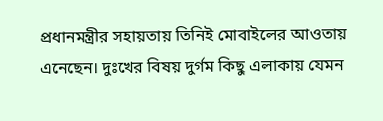প্রধানমন্ত্রীর সহায়তায় তিনিই মোবাইলের আওতায় এনেছেন। দুঃখের বিষয় দুর্গম কিছু এলাকায় যেমন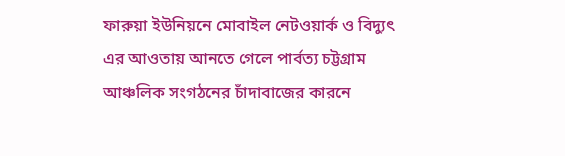ফারুয়া ইউনিয়নে মোবাইল নেটওয়ার্ক ও বিদ্যুৎ এর আওতায় আনতে গেলে পার্বত্য চট্টগ্রাম আঞ্চলিক সংগঠনের চাঁদাবাজের কারনে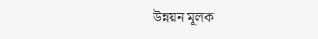উন্নয়ন মূলক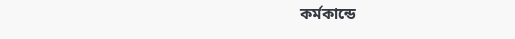কর্মকান্ডে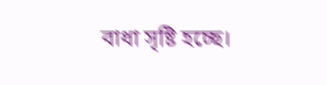বাধা সৃষ্টি হচ্ছে।